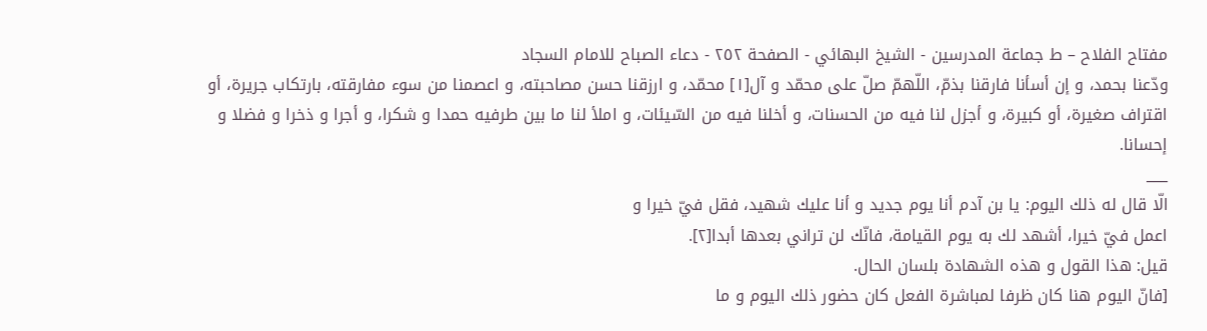مفتاح الفلاح – ط جماعة المدرسين - الشيخ البهائي - الصفحة ٢٥٢ - دعاء الصباح للامام السجاد
ودّعنا بحمد، و إن أسأنا فارقنا بذمّ، اللّهمّ صلّ على محمّد و آل[١] محمّد، و ارزقنا حسن مصاحبته، و اعصمنا من سوء مفارقته، بارتكاب جريرة، أو اقتراف صغيرة، أو كبيرة، و أجزل لنا فيه من الحسنات، و أخلنا فيه من السّيئات، و املأ لنا ما بين طرفيه حمدا و شكرا، و أجرا و ذخرا و فضلا و إحسانا.
___
الّا قال له ذلك اليوم: يا بن آدم أنا يوم جديد و أنا عليك شهيد، فقل فيّ خيرا و
اعمل فيّ خيرا، أشهد لك به يوم القيامة، فانّك لن تراني بعدها أبدا[٢].
قيل: هذا القول و هذه الشهادة بلسان الحال.
[فانّ اليوم هنا كان ظرفا لمباشرة الفعل كان حضور ذلك اليوم و ما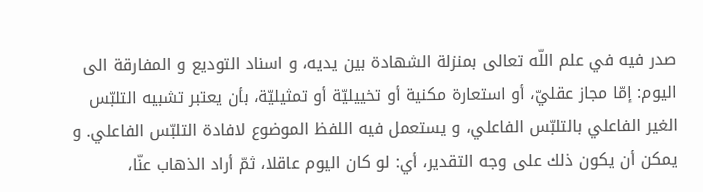صدر فيه في علم اللّه تعالى بمنزلة الشهادة بين يديه، و اسناد التوديع و المفارقة الى اليوم: إمّا مجاز عقليّ، أو استعارة مكنية أو تخييليّة أو تمثيليّة، بأن يعتبر تشبيه التلبّس الغير الفاعلي بالتلبّس الفاعلي، و يستعمل فيه اللفظ الموضوع لافادة التلبّس الفاعلي. و يمكن أن يكون ذلك على وجه التقدير، أي: لو كان اليوم عاقلا، ثمّ أراد الذهاب عنّا،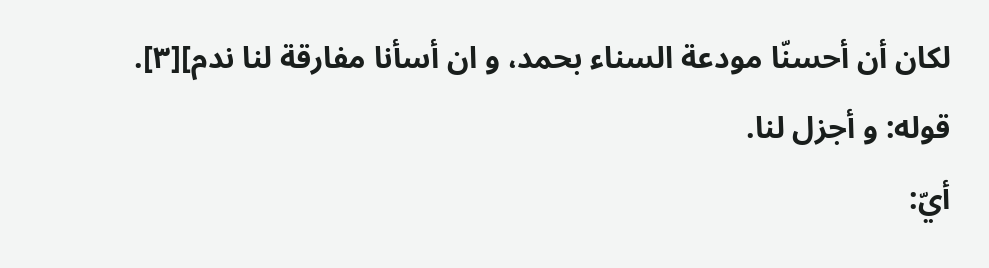لكان أن أحسنّا مودعة السناء بحمد، و ان أسأنا مفارقة لنا ندم][٣].
قوله: و أجزل لنا.
أيّ: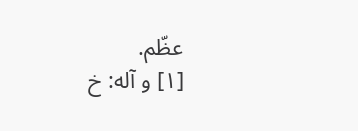عظّم.
[١] و آله: خ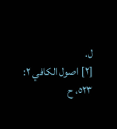ل.
[٢] اصول الكافي ٢: ٥٢٣، ح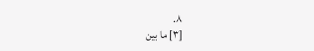٨.
[٣] ما بين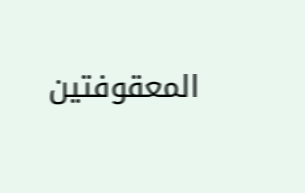المعقوفتين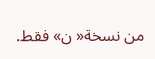من نسخة« ن» فقط.